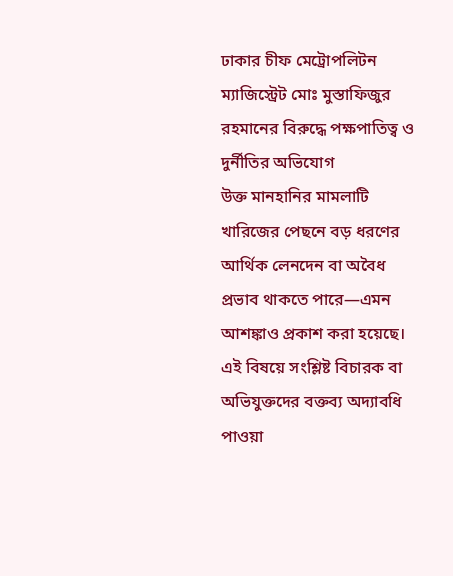ঢাকার চীফ মেট্রোপলিটন ম্যাজিস্ট্রেট মোঃ মুস্তাফিজুর রহমানের বিরুদ্ধে পক্ষপাতিত্ব ও দুর্নীতির অভিযোগ
উক্ত মানহানির মামলাটি খারিজের পেছনে বড় ধরণের আর্থিক লেনদেন বা অবৈধ প্রভাব থাকতে পারে—এমন আশঙ্কাও প্রকাশ করা হয়েছে। এই বিষয়ে সংশ্লিষ্ট বিচারক বা অভিযুক্তদের বক্তব্য অদ্যাবধি পাওয়া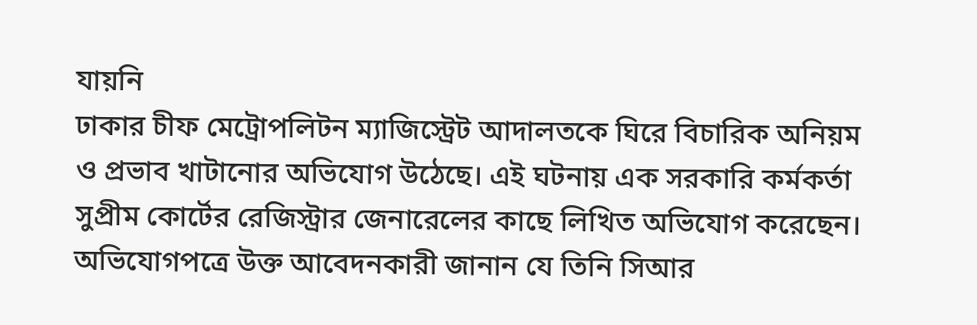যায়নি
ঢাকার চীফ মেট্রোপলিটন ম্যাজিস্ট্রেট আদালতকে ঘিরে বিচারিক অনিয়ম ও প্রভাব খাটানোর অভিযোগ উঠেছে। এই ঘটনায় এক সরকারি কর্মকর্তা সুপ্রীম কোর্টের রেজিস্ট্রার জেনারেলের কাছে লিখিত অভিযোগ করেছেন।
অভিযোগপত্রে উক্ত আবেদনকারী জানান যে তিনি সিআর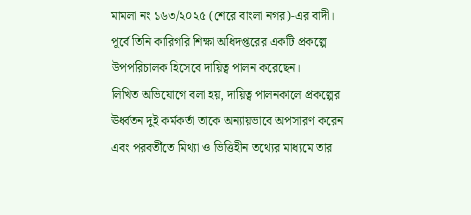মামলা নং ১৬৩/২০২৫ (শেরে বাংলা নগর)-এর বাদী। পূর্বে তিনি কারিগরি শিক্ষা অধিদপ্তরের একটি প্রকল্পে উপপরিচালক হিসেবে দায়িত্ব পালন করেছেন।
লিখিত অভিযোগে বলা হয়, দায়িত্ব পালনকালে প্রকল্পের ঊর্ধ্বতন দুই কর্মকর্তা তাকে অন্যায়ভাবে অপসারণ করেন এবং পরবর্তীতে মিথ্যা ও ভিত্তিহীন তথ্যের মাধ্যমে তার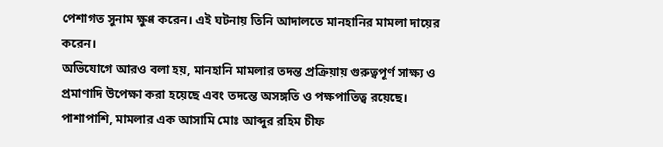পেশাগত সুনাম ক্ষুণ্ণ করেন। এই ঘটনায় তিনি আদালতে মানহানির মামলা দায়ের করেন।
অভিযোগে আরও বলা হয়, মানহানি মামলার তদন্ত প্রক্রিয়ায় গুরুত্বপূর্ণ সাক্ষ্য ও প্রমাণাদি উপেক্ষা করা হয়েছে এবং তদন্তে অসঙ্গতি ও পক্ষপাতিত্ব রয়েছে। পাশাপাশি, মামলার এক আসামি মোঃ আব্দুর রহিম চীফ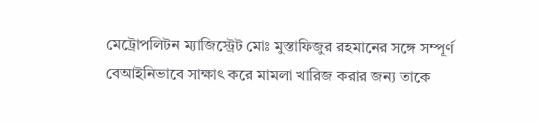মেট্রোপলিটন ম্যাজিস্ট্রেট মোঃ মুস্তাফিজুর রহমানের সঙ্গে সম্পূর্ণ বেআইনিভাবে সাক্ষাৎ করে মামলা খারিজ করার জন্য তাকে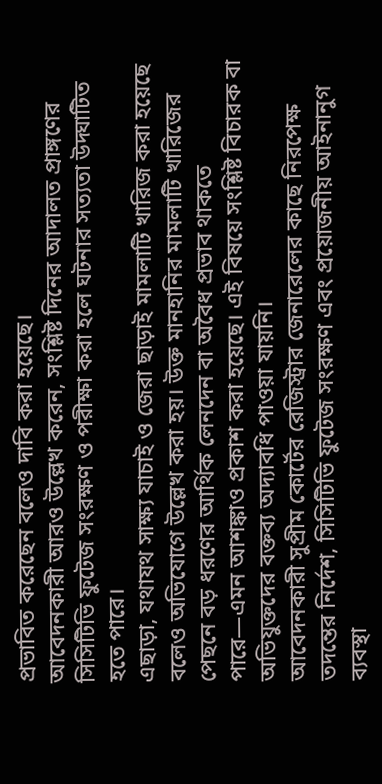প্রভাবিত করেছেন বলেও দাবি করা হয়েছে।
আবেদনকারী আরও উল্লেখ করেন, সংশ্লিষ্ট দিনের আদালত প্রাঙ্গণের সিসিটিভি ফুটেজ সংরক্ষণ ও পরীক্ষা করা হলে ঘটনার সত্যতা উদ্ঘাটিত হতে পারে।
এছাড়া, যথাযথ সাক্ষ্য যাচাই ও জেরা ছাড়াই মামলাটি খারিজ করা হয়েছে বলেও অভিযোগে উল্লেখ করা হয়। উক্ত মানহানির মামলাটি খারিজের পেছনে বড় ধরণের আর্থিক লেনদেন বা অবৈধ প্রভাব থাকতে পারে—এমন আশঙ্কাও প্রকাশ করা হয়েছে। এই বিষয়ে সংশ্লিষ্ট বিচারক বা অভিযুক্তদের বক্তব্য অদ্যাবধি পাওয়া যায়নি।
আবেদনকারী সুপ্রীম কোর্টের রেজিস্ট্রার জেনারেলের কাছে নিরপেক্ষ তদন্তের নির্দেশ, সিসিটিভি ফুটেজ সংরক্ষণ এবং প্রয়োজনীয় আইনানুগ ব্যবস্থা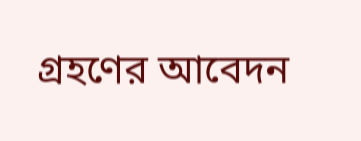গ্রহণের আবেদন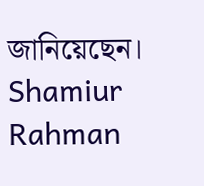জানিয়েছেন।
Shamiur Rahman